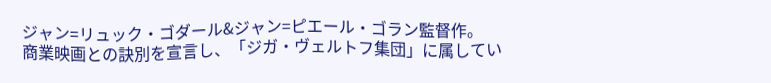ジャン=リュック・ゴダール&ジャン=ピエール・ゴラン監督作。
商業映画との訣別を宣言し、「ジガ・ヴェルトフ集団」に属してい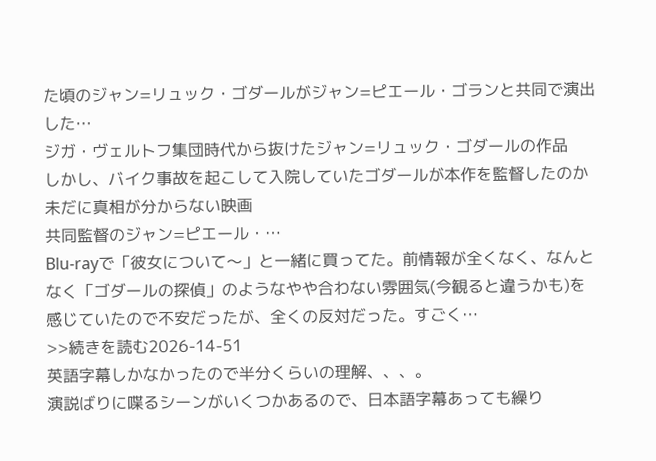た頃のジャン=リュック・ゴダールがジャン=ピエール・ゴランと共同で演出した…
ジガ・ヴェルトフ集団時代から抜けたジャン=リュック・ゴダールの作品
しかし、バイク事故を起こして入院していたゴダールが本作を監督したのか未だに真相が分からない映画
共同監督のジャン=ピエール・…
Blu-rayで「彼女について〜」と一緒に買ってた。前情報が全くなく、なんとなく「ゴダールの探偵」のようなやや合わない雰囲気(今観ると違うかも)を感じていたので不安だったが、全くの反対だった。すごく…
>>続きを読む2026-14-51
英語字幕しかなかったので半分くらいの理解、、、。
演説ばりに喋るシーンがいくつかあるので、日本語字幕あっても繰り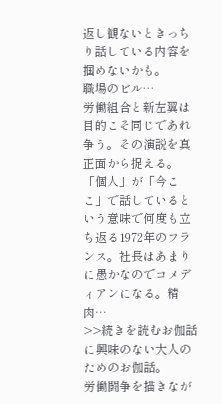返し観ないときっちり話している内容を掴めないかも。
職場のビル…
労働組合と新左翼は目的こそ同じであれ争う。その演説を真正面から捉える。「個人」が「今ここ」で話しているという意味で何度も立ち返る1972年のフランス。社長はあまりに愚かなのでコメディアンになる。精肉…
>>続きを読むお伽話に興味のない大人のためのお伽話。
労働闘争を描きなが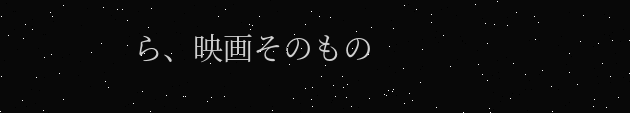ら、映画そのもの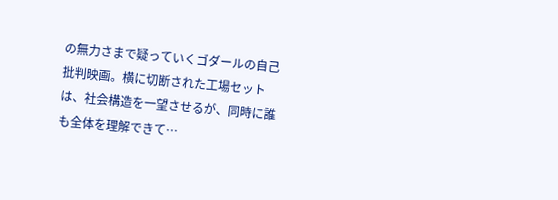の無力さまで疑っていくゴダールの自己批判映画。横に切断された工場セットは、社会構造を一望させるが、同時に誰も全体を理解できて…